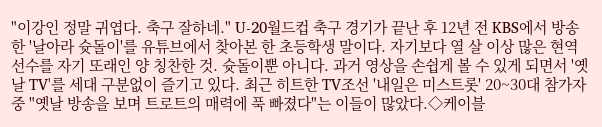"이강인 정말 귀엽다. 축구 잘하네." U-20월드컵 축구 경기가 끝난 후 12년 전 KBS에서 방송한 '날아라 슛돌이'를 유튜브에서 찾아본 한 초등학생 말이다. 자기보다 열 살 이상 많은 현역 선수를 자기 또래인 양 칭찬한 것. 슛돌이뿐 아니다. 과거 영상을 손쉽게 볼 수 있게 되면서 '옛날 TV'를 세대 구분없이 즐기고 있다. 최근 히트한 TV조선 '내일은 미스트롯' 20~30대 참가자 중 "옛날 방송을 보며 트로트의 매력에 푹 빠졌다"는 이들이 많았다.◇케이블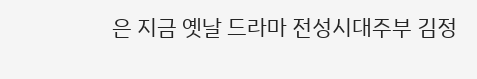은 지금 옛날 드라마 전성시대주부 김정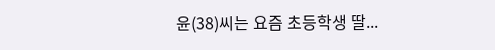윤(38)씨는 요즘 초등학생 딸...